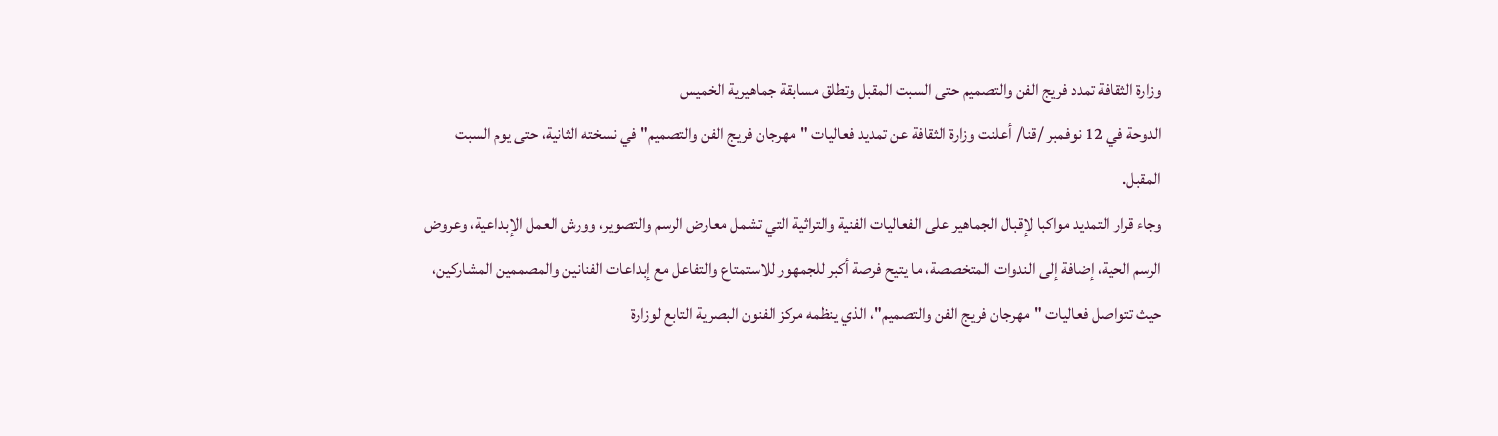وزارة الثقافة تمدد فريج الفن والتصميم حتى السبت المقبل وتطلق مسابقة جماهيرية الخميس
الدوحة في 12 نوفمبر /قنا/ أعلنت وزارة الثقافة عن تمديد فعاليات "مهرجان فريج الفن والتصميم" في نسخته الثانية، حتى يوم السبت المقبل.
وجاء قرار التمديد مواكبا لإقبال الجماهير على الفعاليات الفنية والتراثية التي تشمل معارض الرسم والتصوير، وورش العمل الإبداعية، وعروض الرسم الحية، إضافة إلى الندوات المتخصصة، ما يتيح فرصة أكبر للجمهور للاستمتاع والتفاعل مع إبداعات الفنانين والمصممين المشاركين، حيث تتواصل فعاليات "مهرجان فريج الفن والتصميم"، الذي ينظمه مركز الفنون البصرية التابع لوزارة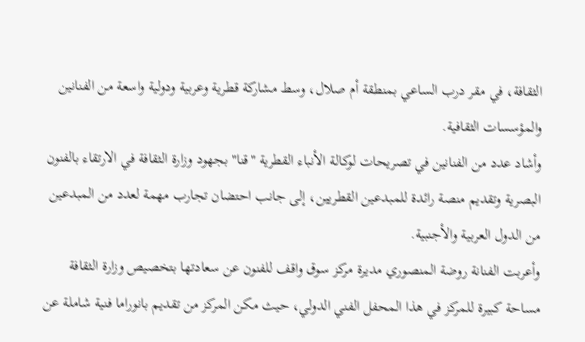الثقافة، في مقر درب الساعي بمنطقة أم صلال، وسط مشاركة قطرية وعربية ودولية واسعة من الفنانين والمؤسسات الثقافية.
وأشاد عدد من الفنانين في تصريحات لوكالة الأنباء القطرية "قنا" بجهود وزارة الثقافة في الارتقاء بالفنون البصرية وتقديم منصة رائدة للمبدعين القطريين، إلى جانب احتضان تجارب مهمة لعدد من المبدعين من الدول العربية والأجنبية.
وأعربت الفنانة روضة المنصوري مديرة مركز سوق واقف للفنون عن سعادتها بتخصيص وزارة الثقافة مساحة كبيرة للمركز في هذا المحفل الفني الدولي، حيث مكن المركز من تقديم بانوراما فنية شاملة عن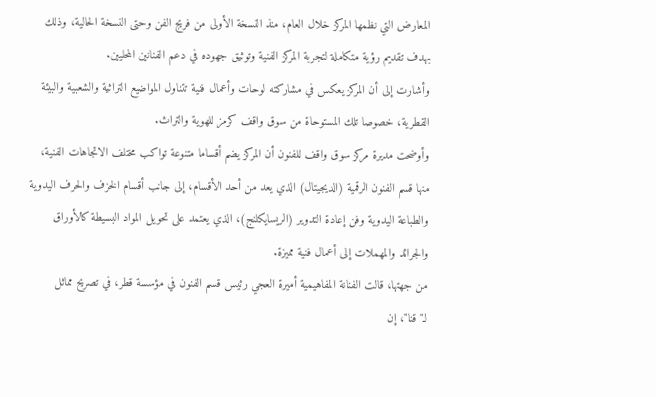المعارض التي نظمها المركز خلال العام، منذ النسخة الأولى من فريج الفن وحتى النسخة الحالية، وذلك بهدف تقديم رؤية متكاملة لتجربة المركز الفنية وتوثيق جهوده في دعم الفنانين المحليين.
وأشارت إلى أن المركز يعكس في مشاركته لوحات وأعمال فنية تتناول المواضيع التراثية والشعبية والبيئة القطرية، خصوصا تلك المستوحاة من سوق واقف كرمز للهوية والتراث.
وأوضحت مديرة مركز سوق واقف للفنون أن المركز يضم أقساما متنوعة تواكب مختلف الاتجاهات الفنية، منها قسم الفنون الرقمية (الديجيتال) الذي يعد من أحد الأقسام، إلى جانب أقسام الخزف والحرف اليدوية والطباعة اليدوية وفن إعادة التدوير (الريسايكلنج)، الذي يعتمد على تحويل المواد البسيطة كالأوراق والجرائد والمهملات إلى أعمال فنية مميزة.
من جهتها، قالت الفنانة المفاهيمية أميرة العجي رئيس قسم الفنون في مؤسسة قطر، في تصريح مماثل لـ"قنا"، إن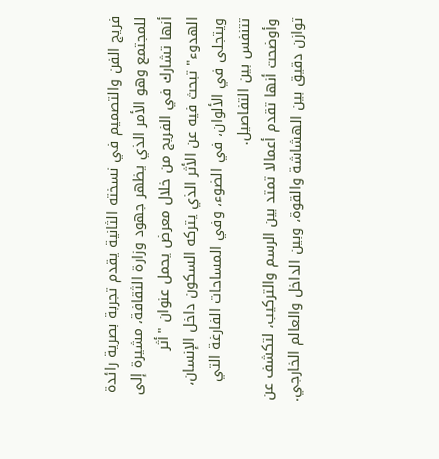فريج الفن والتصميم في نسخته الثانية يقدم تجربة بصرية رائدة للمجتمع وهو الأمر الذي يظهر جهود وزارة الثقافة، مشيرة إلى أنها تشارك في الفريج من خلال معرض يحمل عنوان "أثر الهدوء" تبحث فيه عن الأثر الذي يتركه السكون داخل الإنسان، ويتجلى في الألوان، في الضوء، وفي المساحات الفارغة التي تتنفس بين التفاصيل.
وأوضحت أنها تقدم أعمالا تمتد بين الرسم والتركيب، لتكشف عن توازن دقيق بين الهشاشة والقوة، وبين الداخل والعالم الخارجي.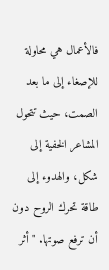فالأعمال هي محاولة للإصغاء إلى ما بعد الصمت، حيث تتحول المشاعر الخفية إلى شكل، والهدوء إلى طاقة تحرك الروح دون أن ترفع صوتها. "أثر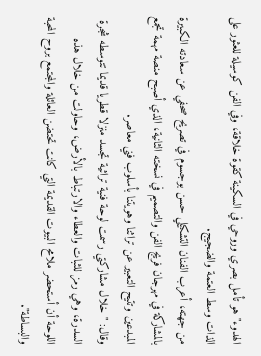الهدوء" هو تأمل بصري وروحي في السكينة كقوة خلاقة، وفي الفن كوسيلة للعثور على الذات وسط العتمة والضجيج.
من جهته، أعرب الفنان التشكيلي حسن بوجسوم في تصريح صحفي عن سعادته الكبيرة بالمشاركة في مهرجان فريج الفن والتصميم في نسخته الثانية، الذي أصبح منصة مهمة تجمع المبدعين وتتيح التعبير عن تراثنا وهويتنا بأسلوب فني معاصر.
وقال: "خلال مشاركتي رسمت لوحة فنية تراثية تجسد منزلا قطريا قديما تتوسطه شجرة السدرة، وهي رمز للثبات والعطاء والارتباط بالأرض، وحاولت من خلال هذه اللوحة أن أستحضر ملامح البيوت القديمة التي كانت تحتضن العائلة والمجتمع بروح المحبة والبساطة".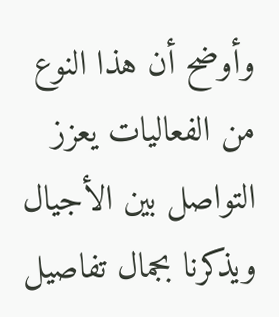وأوضح أن هذا النوع من الفعاليات يعزز التواصل بين الأجيال ويذكرنا بجمال تفاصيل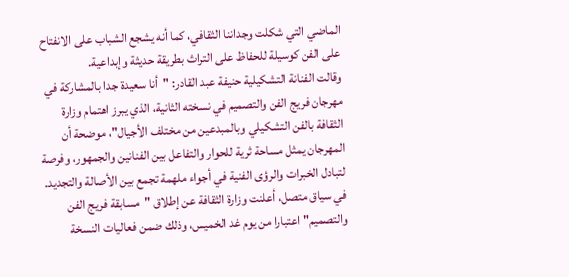الماضي التي شكلت وجداننا الثقافي، كما أنه يشجع الشباب على الانفتاح على الفن كوسيلة للحفاظ على التراث بطريقة حديثة وإبداعية.
وقالت الفنانة التشكيلية حنيفة عبد القادر: "أنا سعيدة جدا بالمشاركة في مهرجان فريج الفن والتصميم في نسخته الثانية، الذي يبرز اهتمام وزارة الثقافة بالفن التشكيلي وبالمبدعين من مختلف الأجيال"، موضحة أن المهرجان يمثل مساحة ثرية للحوار والتفاعل بين الفنانين والجمهور، وفرصة لتبادل الخبرات والرؤى الفنية في أجواء ملهمة تجمع بين الأصالة والتجديد.
في سياق متصل، أعلنت وزارة الثقافة عن إطلاق "مسابقة فريج الفن والتصميم" اعتبارا من يوم غد الخميس، وذلك ضمن فعاليات النسخة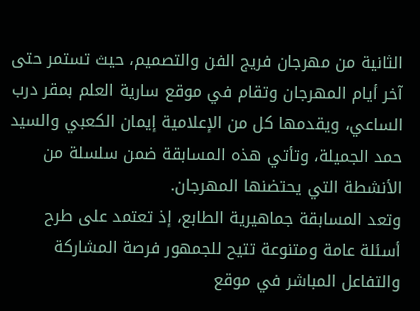الثانية من مهرجان فريج الفن والتصميم، حيث تستمر حتى آخر أيام المهرجان وتقام في موقع سارية العلم بمقر درب الساعي، ويقدمها كل من الإعلامية إيمان الكعبي والسيد حمد الجميلة، وتأتي هذه المسابقة ضمن سلسلة من الأنشطة التي يحتضنها المهرجان.
وتعد المسابقة جماهيرية الطابع، إذ تعتمد على طرح أسئلة عامة ومتنوعة تتيح للجمهور فرصة المشاركة والتفاعل المباشر في موقع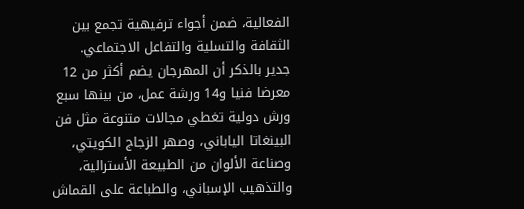الفعالية، ضمن أجواء ترفيهية تجمع بين الثقافة والتسلية والتفاعل الاجتماعي.
جدير بالذكر أن المهرجان يضم أكثر من 12 معرضا فنيا و14 ورشة عمل، من بينها سبع ورش دولية تغطي مجالات متنوعة مثل فن البينغاتا الياباني، وصهر الزجاج الكويتي، وصناعة الألوان من الطبيعة الأسترالية، والتذهيب الإسباني، والطباعة على القماش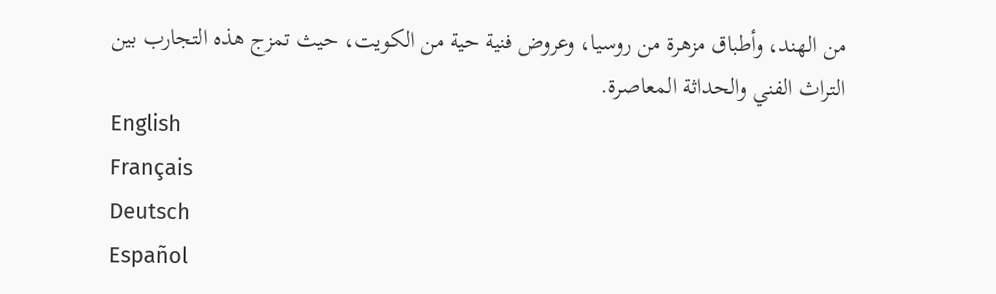من الهند، وأطباق مزهرة من روسيا، وعروض فنية حية من الكويت، حيث تمزج هذه التجارب بين التراث الفني والحداثة المعاصرة.
English
Français
Deutsch
Español